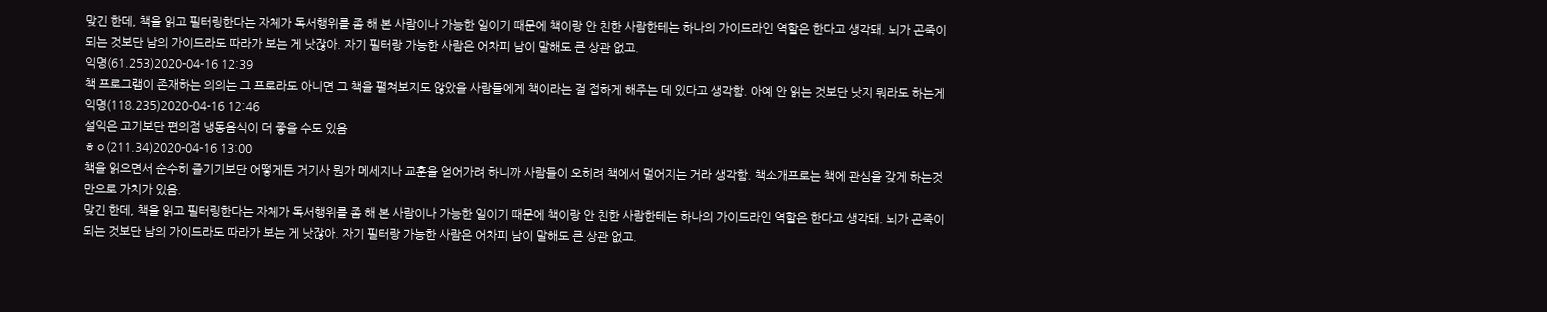맞긴 한데, 책을 읽고 필터링한다는 자체가 독서행위를 좀 해 본 사람이나 가능한 일이기 때문에 책이랑 안 친한 사람한테는 하나의 가이드라인 역할은 한다고 생각돼. 뇌가 곤죽이 되는 것보단 남의 가이드라도 따라가 보는 게 낫잖아. 자기 필터랑 가능한 사람은 어차피 남이 말해도 큰 상관 없고.
익명(61.253)2020-04-16 12:39
책 프로그램이 존재하는 의의는 그 프로라도 아니면 그 책을 펼쳐보지도 않았을 사람들에게 책이라는 걸 접하게 해주는 데 있다고 생각함. 아예 안 읽는 것보단 낫지 뭐라도 하는게
익명(118.235)2020-04-16 12:46
설익은 고기보단 편의점 냉동음식이 더 좋을 수도 있음
ㅎㅇ(211.34)2020-04-16 13:00
책을 읽으면서 순수히 즐기기보단 어떻게든 거기사 뭔가 메세지나 교훈을 얻어가려 하니까 사람들이 오히려 책에서 멀어지는 거라 생각함. 책소개프로는 책에 관심을 갖게 하는것 만으로 가치가 있음.
맞긴 한데, 책을 읽고 필터링한다는 자체가 독서행위를 좀 해 본 사람이나 가능한 일이기 때문에 책이랑 안 친한 사람한테는 하나의 가이드라인 역할은 한다고 생각돼. 뇌가 곤죽이 되는 것보단 남의 가이드라도 따라가 보는 게 낫잖아. 자기 필터랑 가능한 사람은 어차피 남이 말해도 큰 상관 없고.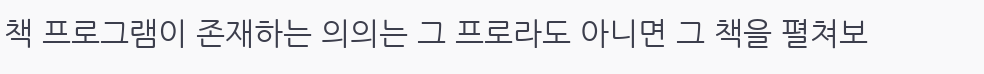책 프로그램이 존재하는 의의는 그 프로라도 아니면 그 책을 펼쳐보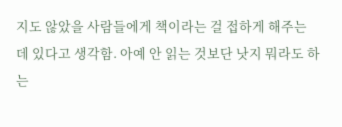지도 않았을 사람들에게 책이라는 걸 접하게 해주는 데 있다고 생각함. 아예 안 읽는 것보단 낫지 뭐라도 하는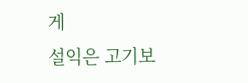게
설익은 고기보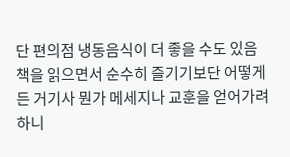단 편의점 냉동음식이 더 좋을 수도 있음
책을 읽으면서 순수히 즐기기보단 어떻게든 거기사 뭔가 메세지나 교훈을 얻어가려 하니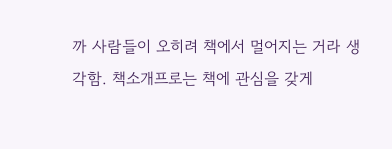까 사람들이 오히려 책에서 멀어지는 거라 생각함. 책소개프로는 책에 관심을 갖게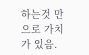하는것 만으로 가치가 있음.